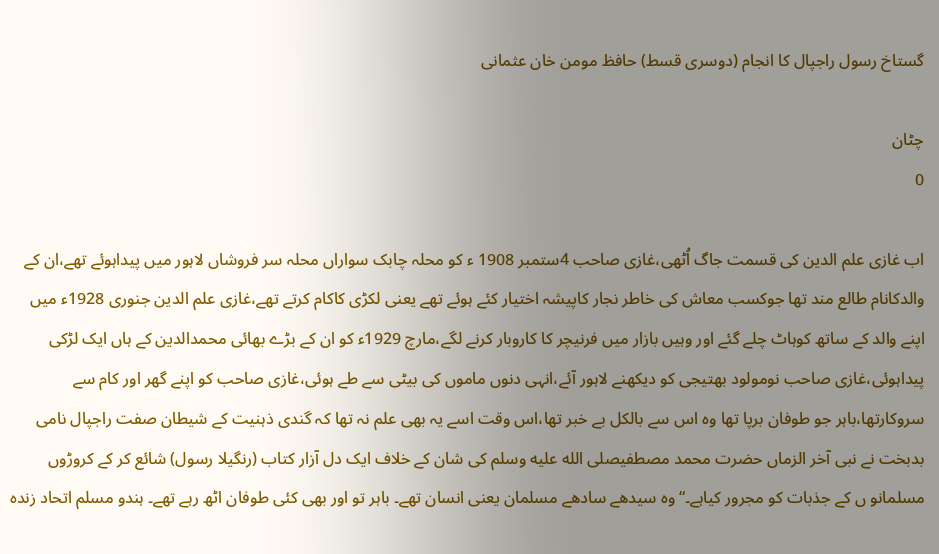گستاخ رسول راجپال کا انجام (دوسری قسط) حافظ مومن خان عثمانی

چٹان
0

اب غازی علم الدین کی قسمت جاگ اُٹھی،غازی صاحب 4ستمبر 1908 ء کو محلہ چابک سواراں محلہ سر فروشاں لاہور میں پیداہوئے تھے،ان کے والدکانام طالع مند تھا جوکسب معاش کی خاطر نجار کاپیشہ اختیار کئے ہوئے تھے یعنی لکڑی کاکام کرتے تھے،غازی علم الدین جنوری 1928ء میں اپنے والد کے ساتھ کوہاٹ چلے گئے اور وہیں بازار میں فرنیچر کا کاروبار کرنے لگے،مارچ 1929ء کو ان کے بڑے بھائی محمدالدین کے ہاں ایک لڑکی پیداہوئی،غازی صاحب نومولود بھتیجی کو دیکھنے لاہور آئے،انہی دنوں ماموں کی بیٹی سے طے ہوئی،غازی صاحب کو اپنے گھر اور کام سے سروکارتھا،باہر جو طوفان برپا تھا وہ اس سے بالکل بے خبر تھا،اس وقت اسے یہ بھی علم نہ تھا کہ گندی ذہنیت کے شیطان صفت راجپال نامی بدبخت نے نبی آخر الزماں حضرت محمد مصطفیصلى الله عليه وسلم کی شان کے خلاف ایک دل آزار کتاب (رنگیلا رسول) شائع کر کے کروڑوں مسلمانو ں کے جذبات کو مجرور کیاہے۔“وہ سیدھے سادھے مسلمان یعنی انسان تھے۔ باہر تو اور بھی کئی طوفان اٹھ رہے تھے۔ ہندو مسلم اتحاد زندہ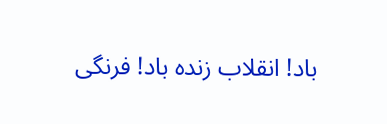باد! انقلاب زندہ باد! فرنگی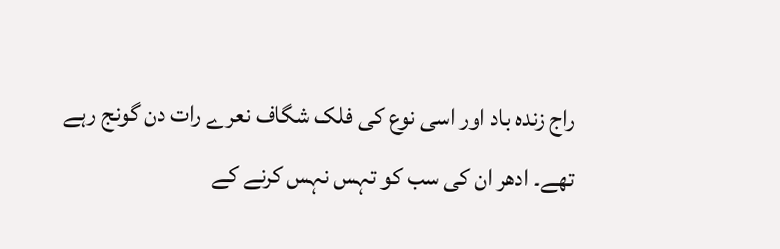راج زندہ باد اور اسی نوع کی فلک شگاف نعرے رات دن گونج رہے تھے۔ ادھر ان کی سب کو تہس نہس کرنے کے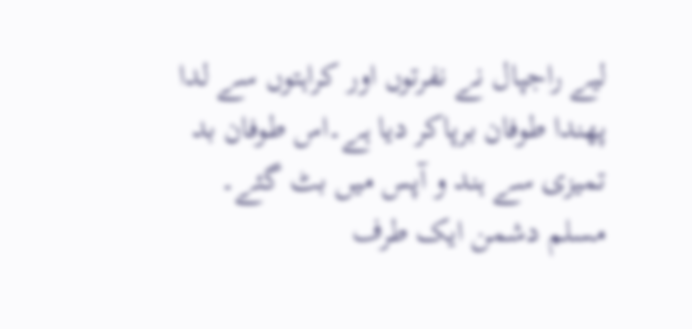لیے راجپال نے نفرتوں اور کراہتوں سے لدا پھندا طوفان برپاکر دیا ہے۔اس طوفان بد تمیزی سے ہند و آپس میں بٹ گئے۔ مسلم دشمن ایک طرف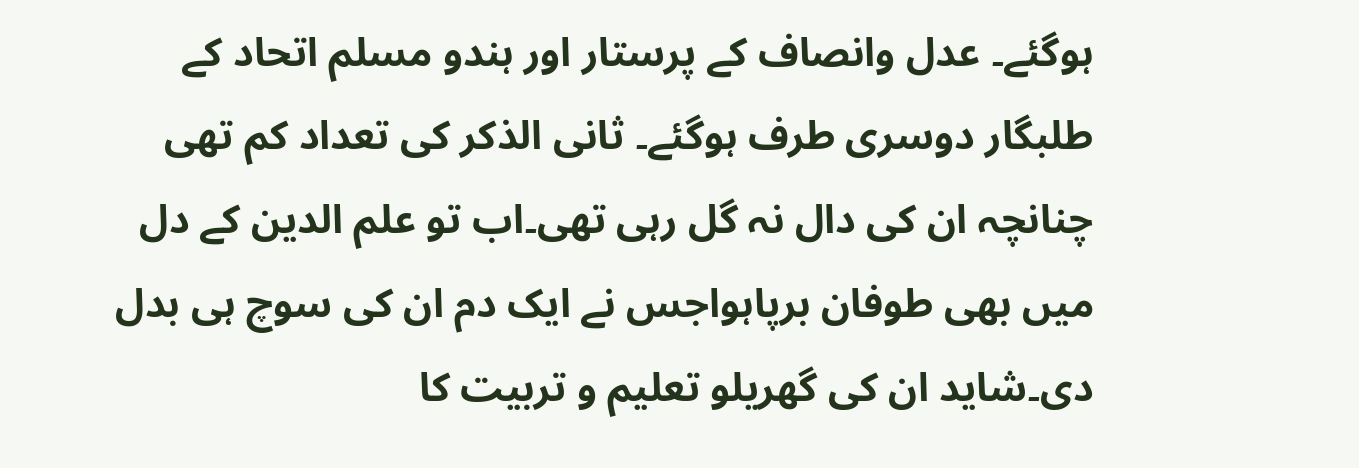ہوگئے۔ عدل وانصاف کے پرستار اور ہندو مسلم اتحاد کے طلبگار دوسری طرف ہوگئے۔ ثانی الذکر کی تعداد کم تھی چنانچہ ان کی دال نہ گل رہی تھی۔اب تو علم الدین کے دل میں بھی طوفان برپاہواجس نے ایک دم ان کی سوچ ہی بدل دی۔شاید ان کی گھریلو تعلیم و تربیت کا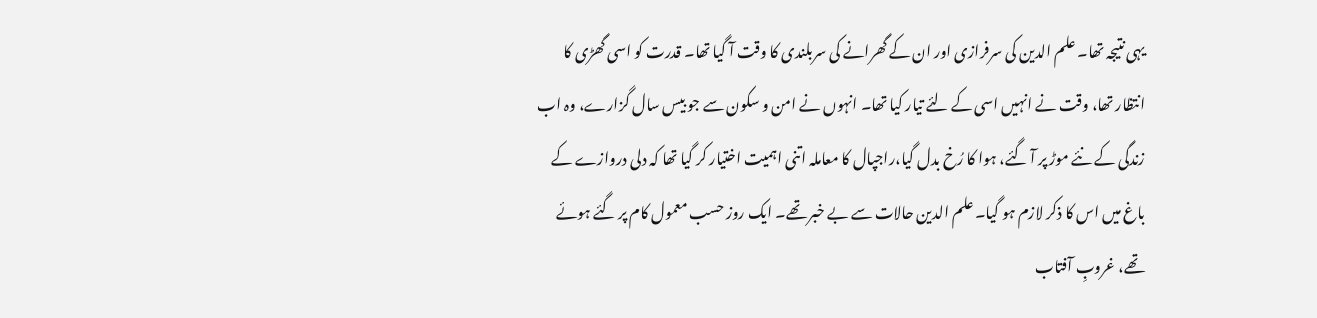یہی نتیجہ تھا۔ علم الدین کی سرفرازی اور ان کے گھرانے کی سربلندی کا وقت آ گیا تھا۔ قدرت کو اسی گھڑی کا انتظار تھا، وقت نے انہیں اسی کے لئے تیار کیا تھا۔ انہوں نے امن و سکون سے جو بیس سال گزارے، وہ اب زندگی کے نئے موڑ پر آ گئے، ہوا کا رُخ بدل گیا،راجپال کا معاملہ اتنی اہمیت اختیار کر گیا تھا کہ دلی دروازے کے باغ میں اس کا ذکر لازم ہو گیا۔ علم الدین حالات سے بے خبر تھے۔ ایک روز حسب معمول کام پر گئے ہوئے تھے، غروبِ آفتاب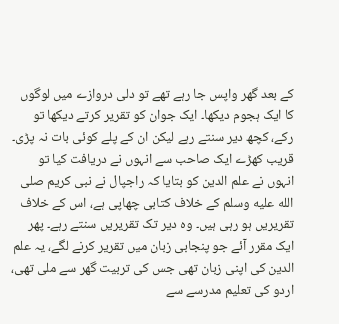کے بعد گھر واپس جا رہے تھے تو دلی دروازے میں لوگوں کا ایک ہجوم دیکھا۔ ایک جوان کو تقریر کرتے دیکھا تو رکے، کچھ دیر سنتے رہے لیکن ان کے پلے کوئی بات نہ پڑی۔ قریب کھڑے ایک صاحب سے انہوں نے دریافت کیا تو انہوں نے علم الدین کو بتایا کہ راجپال نے نبی کریم صلى الله عليه وسلم کے خلاف کتابی چھاپی ہے، اس کے خلاف تقریریں ہو رہی ہیں۔ وہ دیر تک تقریریں سنتے رہے۔ پھر ایک مقرر آئے جو پنجابی زبان میں تقریر کرنے لگے، یہ علم الدین کی اپنی زبان تھی جس کی تربیت گھر سے ملی تھی، اردو کی تعلیم مدرسے سے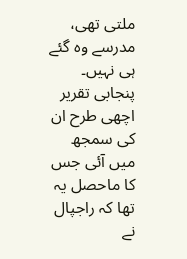ملتی تھی، مدرسے وہ گئے ہی نہیں۔ پنجابی تقریر اچھی طرح ان کی سمجھ میں آئی جس کا ماحصل یہ تھا کہ راجپال نے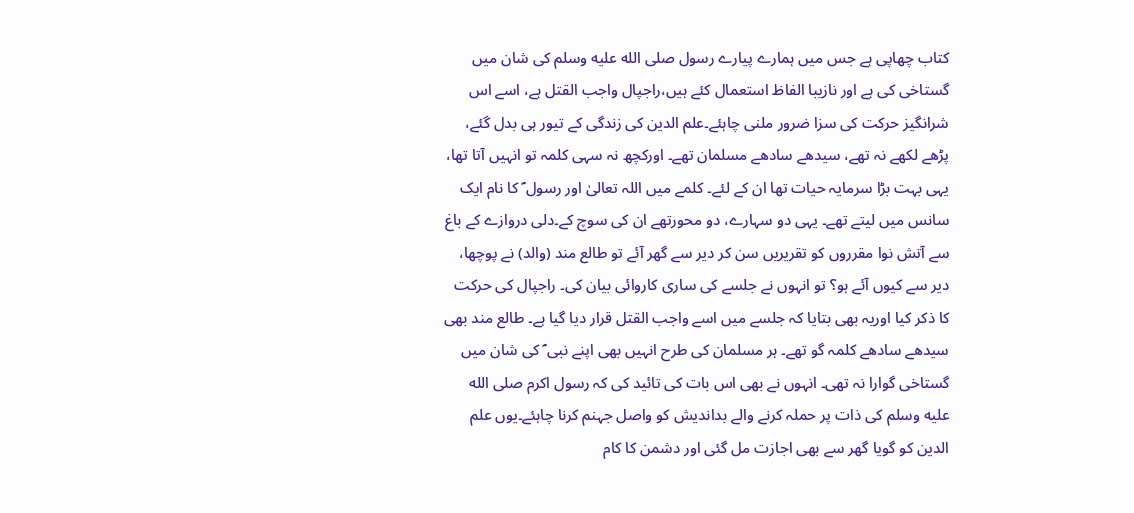کتاب چھاپی ہے جس میں ہمارے پیارے رسول صلى الله عليه وسلم کی شان میں گستاخی کی ہے اور نازیبا الفاظ استعمال کئے ہیں،راجپال واجب القتل ہے، اسے اس شرانگیز حرکت کی سزا ضرور ملنی چاہئے۔علم الدین کی زندگی کے تیور ہی بدل گئے، پڑھے لکھے نہ تھے، سیدھے سادھے مسلمان تھے۔ اورکچھ نہ سہی کلمہ تو انہیں آتا تھا، یہی بہت بڑا سرمایہ حیات تھا ان کے لئے۔ کلمے میں اللہ تعالیٰ اور رسول ؐ کا نام ایک سانس میں لیتے تھے۔ یہی دو سہارے، دو محورتھے ان کی سوچ کے۔دلی دروازے کے باغ سے آتش نوا مقرروں کو تقریریں سن کر دیر سے گھر آئے تو طالع مند (والد) نے پوچھا، دیر سے کیوں آئے ہو؟ تو انہوں نے جلسے کی ساری کاروائی بیان کی۔ راجپال کی حرکت کا ذکر کیا اوریہ بھی بتایا کہ جلسے میں اسے واجب القتل قرار دیا گیا ہے۔ طالع مند بھی سیدھے سادھے کلمہ گو تھے۔ ہر مسلمان کی طرح انہیں بھی اپنے نبی ؐ کی شان میں گستاخی گوارا نہ تھی۔ انہوں نے بھی اس بات کی تائید کی کہ رسول اکرم صلى الله عليه وسلم کی ذات پر حملہ کرنے والے بداندیش کو واصل جہنم کرنا چاہئے۔یوں علم الدین کو گویا گھر سے بھی اجازت مل گئی اور دشمن کا کام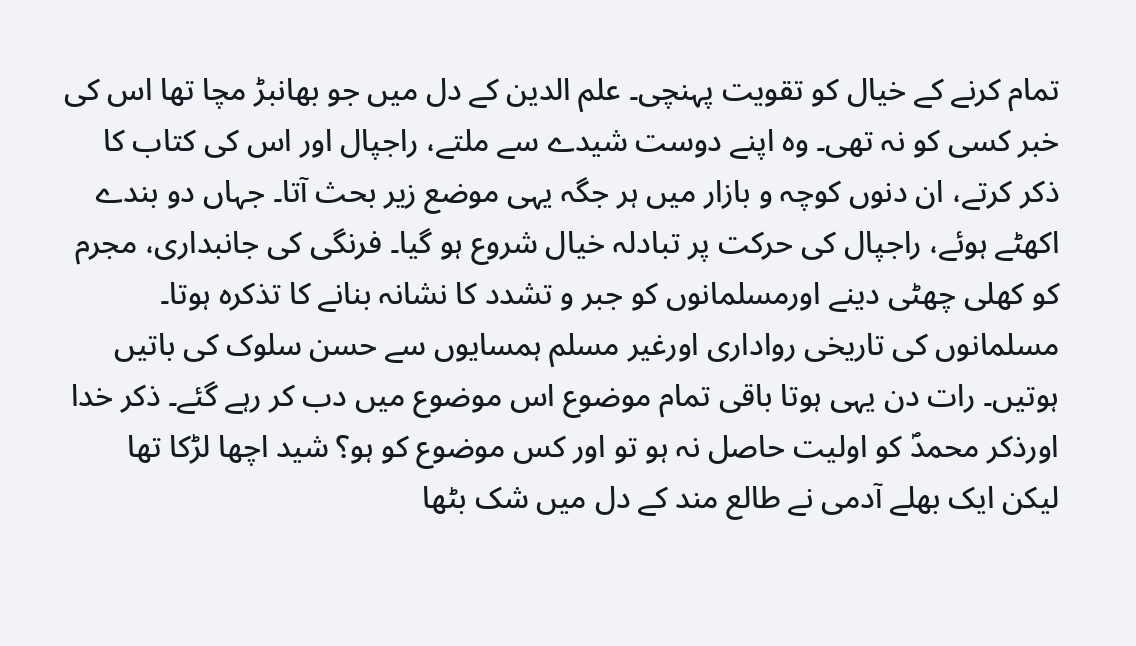تمام کرنے کے خیال کو تقویت پہنچی۔ علم الدین کے دل میں جو بھانبڑ مچا تھا اس کی خبر کسی کو نہ تھی۔ وہ اپنے دوست شیدے سے ملتے، راجپال اور اس کی کتاب کا ذکر کرتے، ان دنوں کوچہ و بازار میں ہر جگہ یہی موضع زیر بحث آتا۔ جہاں دو بندے اکھٹے ہوئے، راجپال کی حرکت پر تبادلہ خیال شروع ہو گیا۔ فرنگی کی جانبداری، مجرم کو کھلی چھٹی دینے اورمسلمانوں کو جبر و تشدد کا نشانہ بنانے کا تذکرہ ہوتا۔ مسلمانوں کی تاریخی رواداری اورغیر مسلم ہمسایوں سے حسن سلوک کی باتیں ہوتیں۔ رات دن یہی ہوتا باقی تمام موضوع اس موضوع میں دب کر رہے گئے۔ ذکر خدا اورذکر محمدؐ کو اولیت حاصل نہ ہو تو اور کس موضوع کو ہو؟ شید اچھا لڑکا تھا لیکن ایک بھلے آدمی نے طالع مند کے دل میں شک بٹھا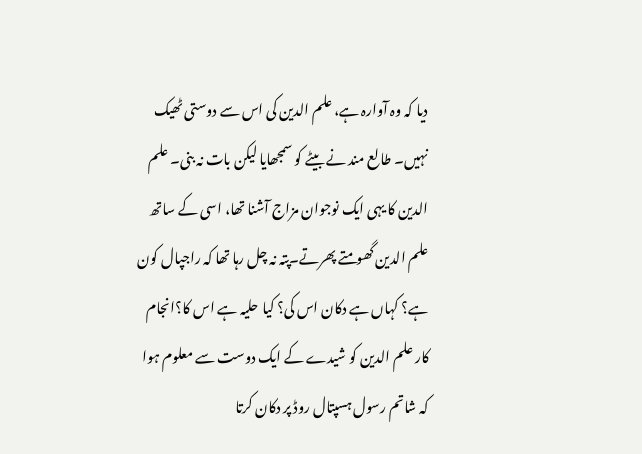دیا کہ وہ آوارہ ہے، علم الدین کی اس سے دوستی ٹھیک نہیں۔ طالع مند نے بیٹے کو سمجھایا لیکن بات نہ بنی۔ علم الدین کا یہی ایک نوجوان مزاج آشنا تھا، اسی کے ساتھ علم الدین گھومتے پھرتے۔پتہ نہ چل رہا تھا کہ راجپال کون ہے؟ کہاں ہے دکان اس کی؟ کیا حلیہ ہے اس کا؟انجام کار علم الدین کو شیدے کے ایک دوست سے معلوم ہوا کہ شاتم رسول ہسپتال روڈ پر دکان کرتا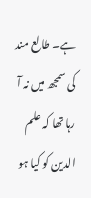ہے۔ طالع مند کی سمجھ میں نہ آ رہا تھا کہ علم الدین کو کیا ہو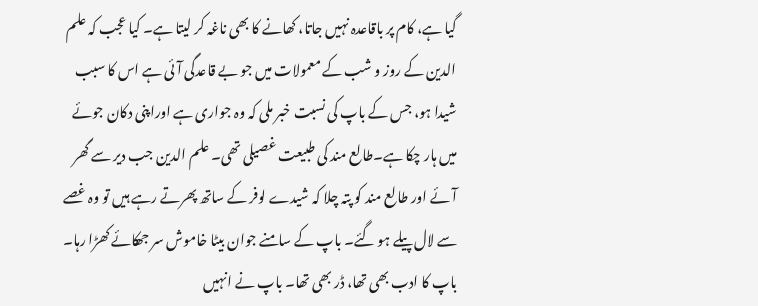گیا ہے، کام پر باقاعدہ نہیں جاتا، کھانے کا بھی ناغہ کر لیتا ہے۔ کیا عجب کہ علم الدین کے روز و شب کے معمولات میں جو بے قاعدگی آئی ہے اس کا سبب شیدا ہو، جس کے باپ کی نسبت خبر ملی کہ وہ جواری ہے اوراپنی دکان جوئے میں ہار چکا ہے۔طالع مند کی طبیعت غصیلی تھی۔ علم الدین جب دیر سے گھر آئے اور طالع مند کو پتہ چلا کہ شیدے لوفر کے ساتھ پھرتے رہے ہیں تو وہ غصے سے لال پیلے ہو گئے۔ باپ کے سامنے جوان بیٹا خاموش سر جھکائے کھڑا رہا۔ باپ کا ادب بھی تھا، ڈر بھی تھا۔ باپ نے انہیں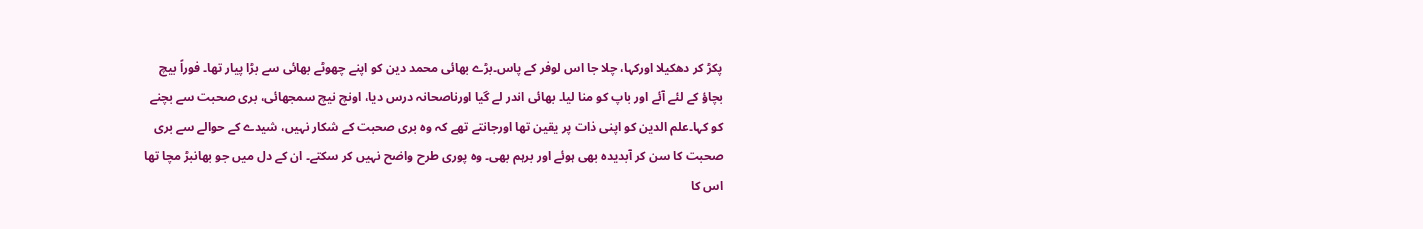پکڑ کر دھکیلا اورکہا، چلا جا اس لوفر کے پاس۔بڑے بھائی محمد دین کو اپنے چھوٹے بھائی سے بڑا پیار تھا۔ فوراً بیچ بچاؤ کے لئے آئے اور باپ کو منا لیا۔ بھائی اندر لے گیا اورناصحانہ درس دیا، اونچ نیچ سمجھائی، بری صحبت سے بچنے کو کہا۔علم الدین کو اپنی ذات پر یقین تھا اورجانتے تھے کہ وہ بری صحبت کے شکار نہیں، شیدے کے حوالے سے بری صحبت کا سن کر آبدیدہ بھی ہوئے اور برہم بھی۔ وہ پوری طرح واضح نہیں کر سکتے۔ ان کے دل میں جو بھانبڑ مچا تھا اس کا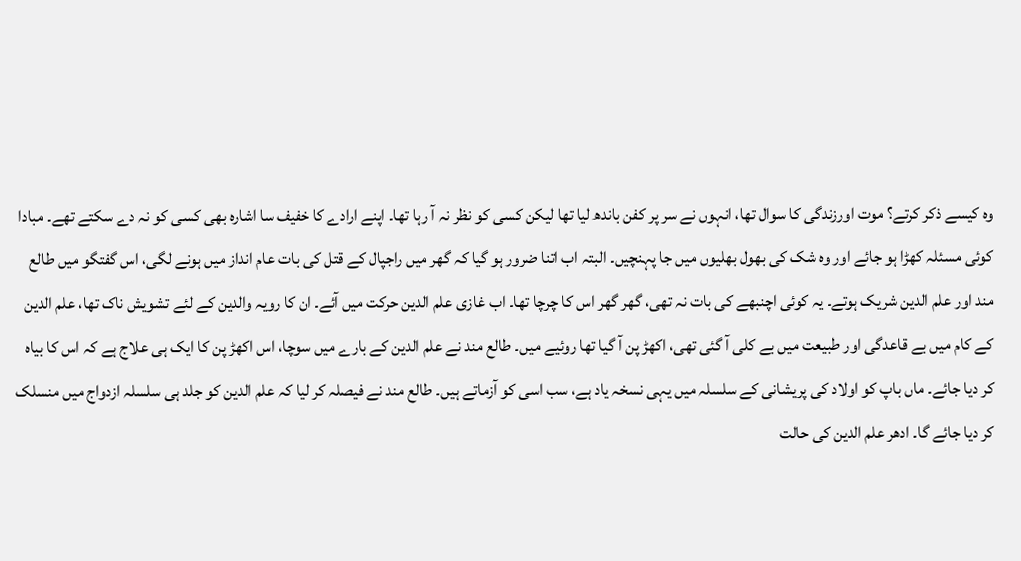وہ کیسے ذکر کرتے؟ موت اورزندگی کا سوال تھا، انہوں نے سر پر کفن باندھ لیا تھا لیکن کسی کو نظر نہ آ رہا تھا۔ اپنے ارادے کا خفیف سا اشارہ بھی کسی کو نہ دے سکتے تھے۔ مبادا کوئی مسئلہ کھڑا ہو جائے اور وہ شک کی بھول بھلیوں میں جا پہنچیں۔ البتہ اب اتنا ضرور ہو گیا کہ گھر میں راجپال کے قتل کی بات عام انداز میں ہونے لگی، اس گفتگو میں طالع مند اور علم الدین شریک ہوتے۔ یہ کوئی اچنبھے کی بات نہ تھی، گھر گھر اس کا چرچا تھا۔ اب غازی علم الدین حرکت میں آئے۔ ان کا رویہ والدین کے لئے تشویش ناک تھا، علم الدین کے کام میں بے قاعدگی اور طبیعت میں بے کلی آ گئی تھی، اکھڑ پن آ گیا تھا روئیے میں۔ طالع مند نے علم الدین کے بارے میں سوچا، اس اکھڑ پن کا ایک ہی علاج ہے کہ اس کا بیاہ کر دیا جائے۔ ماں باپ کو اولاد کی پریشانی کے سلسلہ میں یہی نسخہ یاد ہے، سب اسی کو آزماتے ہیں۔ طالع مند نے فیصلہ کر لیا کہ علم الدین کو جلد ہی سلسلہ ازدواج میں منسلک کر دیا جائے گا۔ ادھر علم الدین کی حالت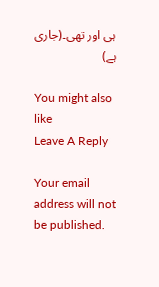ہی اور تھی۔(جاری ہے)

You might also like
Leave A Reply

Your email address will not be published.